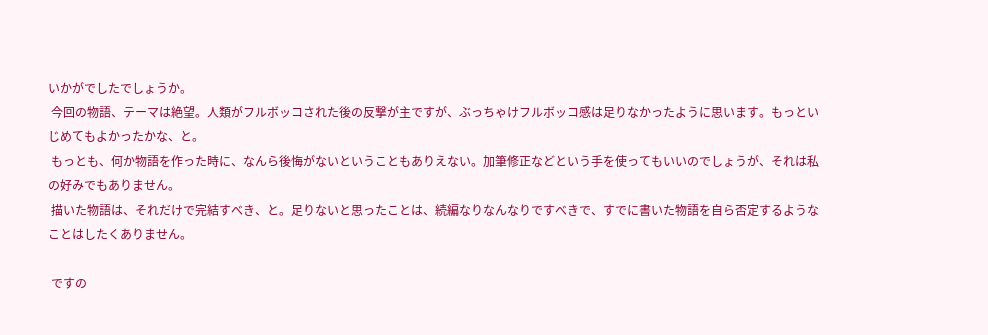いかがでしたでしょうか。
 今回の物語、テーマは絶望。人類がフルボッコされた後の反撃が主ですが、ぶっちゃけフルボッコ感は足りなかったように思います。もっといじめてもよかったかな、と。
 もっとも、何か物語を作った時に、なんら後悔がないということもありえない。加筆修正などという手を使ってもいいのでしょうが、それは私の好みでもありません。
 描いた物語は、それだけで完結すべき、と。足りないと思ったことは、続編なりなんなりですべきで、すでに書いた物語を自ら否定するようなことはしたくありません。

 ですの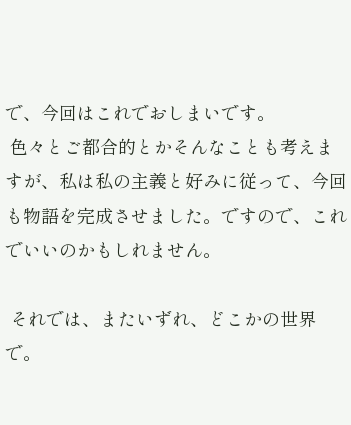で、今回はこれでおしまいです。
 色々とご都合的とかそんなことも考えますが、私は私の主義と好みに従って、今回も物語を完成させました。ですので、これでいいのかもしれません。

 それでは、またいずれ、どこかの世界で。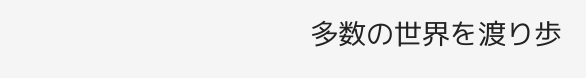多数の世界を渡り歩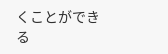くことができる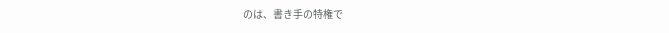のは、書き手の特権で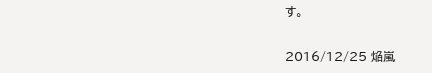す。


2016/12/25 焔嵐